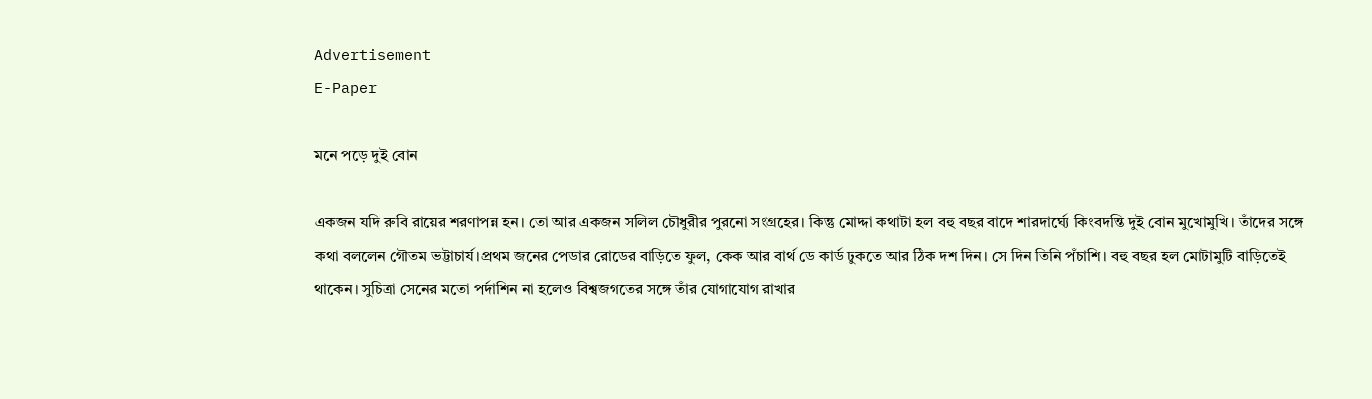Advertisement
E-Paper

মনে পড়ে দুই বোন

একজন যদি রুবি রায়ের শরণাপন্ন হন। তো আর একজন সলিল চৌধুরীর পুরনো সংগ্রহের। কিন্তু মোদ্দা কথাটা হল বহু বছর বাদে শারদার্ঘ্যে কিংবদন্তি দুই বোন মুখোমুখি। তাঁদের সঙ্গে কথা বললেন গৌতম ভট্টাচার্য।প্রথম জনের পেডার রোডের বাড়িতে ফুল, কেক আর বার্থ ডে কার্ড ঢুকতে আর ঠিক দশ দিন। সে দিন তিনি পঁচাশি। বহু বছর হল মোটামুটি বাড়িতেই থাকেন। সুচিত্রা সেনের মতো পর্দাশিন না হলেও বিশ্বজগতের সঙ্গে তাঁর যোগাযোগ রাখার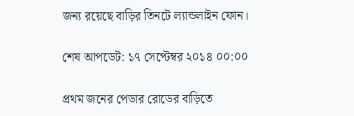জন্য রয়েছে বাড়ির তিনটে ল্যান্ডলাইন ফোন।

শেষ আপডেট: ১৭ সেপ্টেম্বর ২০১৪ ০০:০০

প্রথম জনের পেডার রোডের বাড়িতে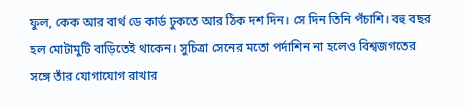ফুল, কেক আর বার্থ ডে কার্ড ঢুকতে আর ঠিক দশ দিন। সে দিন তিনি পঁচাশি। বহু বছর হল মোটামুটি বাড়িতেই থাকেন। সুচিত্রা সেনের মতো পর্দাশিন না হলেও বিশ্বজগতের সঙ্গে তাঁর যোগাযোগ রাখার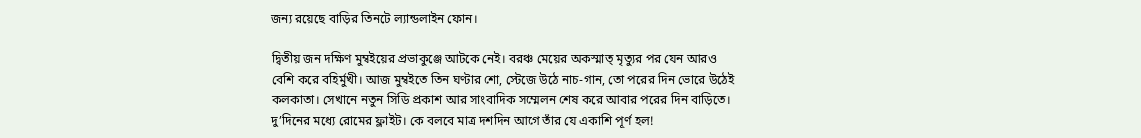জন্য রয়েছে বাড়ির তিনটে ল্যান্ডলাইন ফোন।

দ্বিতীয় জন দক্ষিণ মুম্বইয়ের প্রভাকুঞ্জে আটকে নেই। বরঞ্চ মেয়ের অকস্মাত্‌ মৃত্যুর পর যেন আরও বেশি করে বহির্মুখী। আজ মুম্বইতে তিন ঘণ্টার শো, স্টেজে উঠে নাচ-গান, তো পরের দিন ভোরে উঠেই কলকাতা। সেখানে নতুন সিডি প্রকাশ আর সাংবাদিক সম্মেলন শেষ করে আবার পরের দিন বাড়িতে। দু’দিনের মধ্যে রোমের ফ্লাইট। কে বলবে মাত্র দশদিন আগে তাঁর যে একাশি পূর্ণ হল!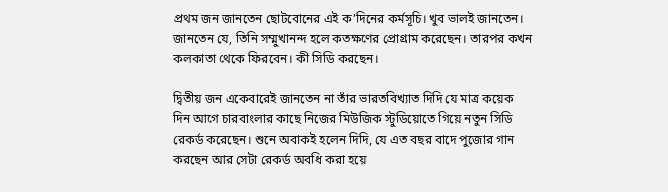প্রথম জন জানতেন ছোটবোনের এই ক’দিনের কর্মসূচি। খুব ভালই জানতেন। জানতেন যে, তিনি সম্মুখানন্দ হলে কতক্ষণের প্রোগ্রাম করেছেন। তারপর কখন কলকাতা থেকে ফিরবেন। কী সিডি করছেন।

দ্বিতীয় জন একেবারেই জানতেন না তাঁর ভারতবিখ্যাত দিদি যে মাত্র কয়েক দিন আগে চারবাংলার কাছে নিজের মিউজিক স্টুডিয়োতে গিয়ে নতুন সিডি রেকর্ড করেছেন। শুনে অবাকই হলেন দিদি, যে এত বছর বাদে পুজোর গান করছেন আর সেটা রেকর্ড অবধি করা হয়ে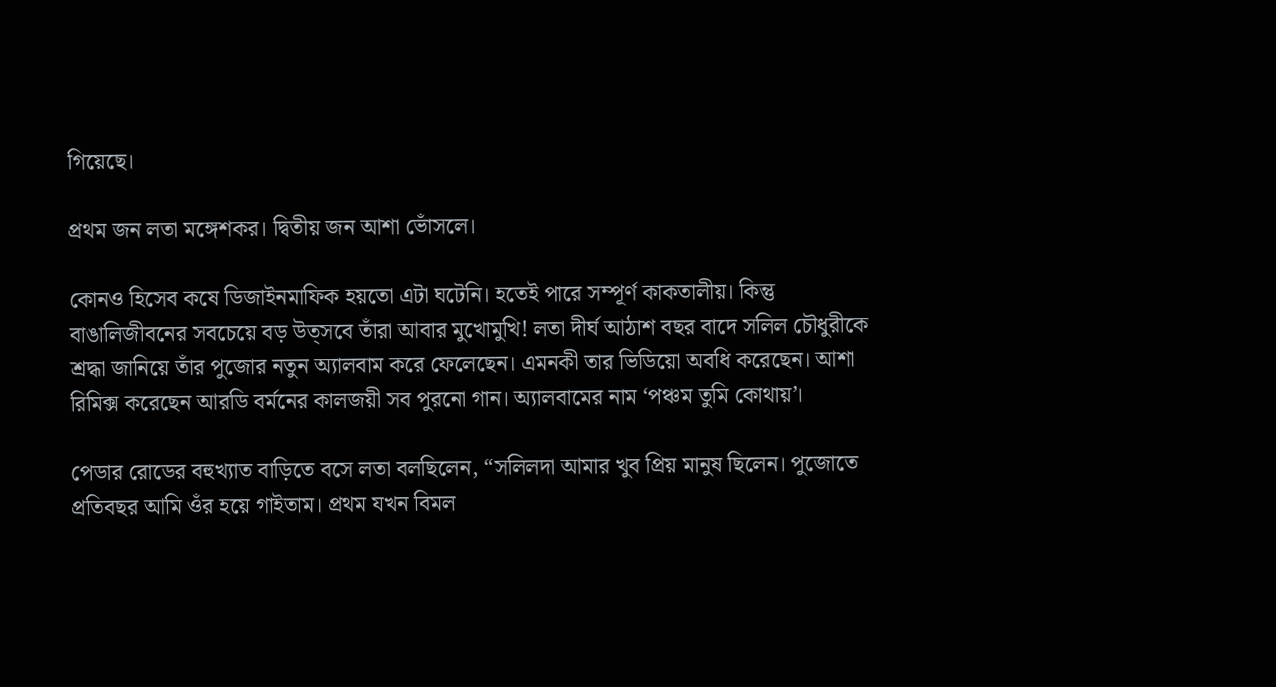গিয়েছে।

প্রথম জন লতা মঙ্গেশকর। দ্বিতীয় জন আশা ভোঁসলে।

কোনও হিসেব কষে ডিজাইনমাফিক হয়তো এটা ঘটেনি। হতেই পারে সম্পূর্ণ কাকতালীয়। কিন্তু বাঙালিজীবনের সবচেয়ে বড় উত্‌সবে তাঁরা আবার মুখোমুখি! লতা দীর্ঘ আঠাশ বছর বাদে সলিল চৌধুরীকে শ্রদ্ধা জানিয়ে তাঁর পুজোর নতুন অ্যালবাম করে ফেলেছেন। এমনকী তার ভিডিয়ো অবধি করেছেন। আশা রিমিক্স করেছেন আরডি বর্মনের কালজয়ী সব পুরনো গান। অ্যালবামের নাম ‘পঞ্চম তুমি কোথায়’।

পেডার রোডের বহুখ্যাত বাড়িতে বসে লতা বলছিলেন, “সলিলদা আমার খুব প্রিয় মানুষ ছিলেন। পুজোতে প্রতিবছর আমি ওঁর হয়ে গাইতাম। প্রথম যখন বিমল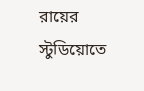রায়ের স্টুডিয়োতে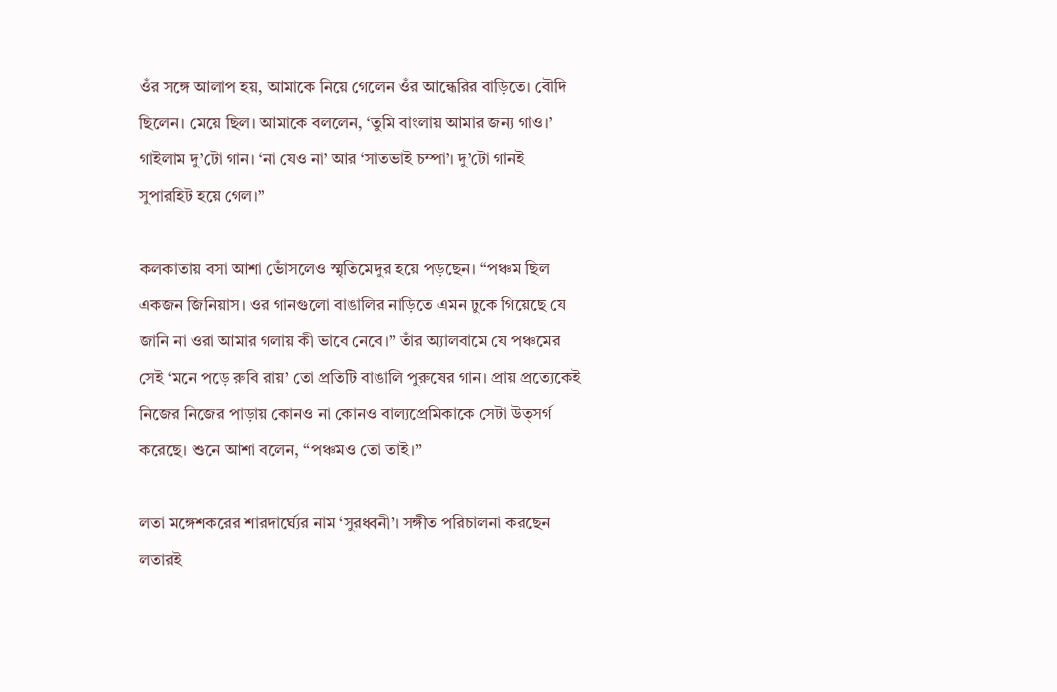ওঁর সঙ্গে আলাপ হয়, আমাকে নিয়ে গেলেন ওঁর আন্ধেরির বাড়িতে। বৌদি ছিলেন। মেয়ে ছিল। আমাকে বললেন, ‘তুমি বাংলায় আমার জন্য গাও।’ গাইলাম দু’টো গান। ‘না যেও না’ আর ‘সাতভাই চম্পা’। দু’টো গানই সুপারহিট হয়ে গেল।”

কলকাতায় বসা আশা ভোঁসলেও স্মৃতিমেদুর হয়ে পড়ছেন। “পঞ্চম ছিল একজন জিনিয়াস। ওর গানগুলো বাঙালির নাড়িতে এমন ঢুকে গিয়েছে যে জানি না ওরা আমার গলায় কী ভাবে নেবে।” তাঁর অ্যালবামে যে পঞ্চমের সেই ‘মনে পড়ে রুবি রায়’ তো প্রতিটি বাঙালি পুরুষের গান। প্রায় প্রত্যেকেই নিজের নিজের পাড়ায় কোনও না কোনও বাল্যপ্রেমিকাকে সেটা উত্‌সর্গ করেছে। শুনে আশা বলেন, “পঞ্চমও তো তাই।”

লতা মঙ্গেশকরের শারদার্ঘ্যের নাম ‘সুরধ্বনী’। সঙ্গীত পরিচালনা করছেন লতারই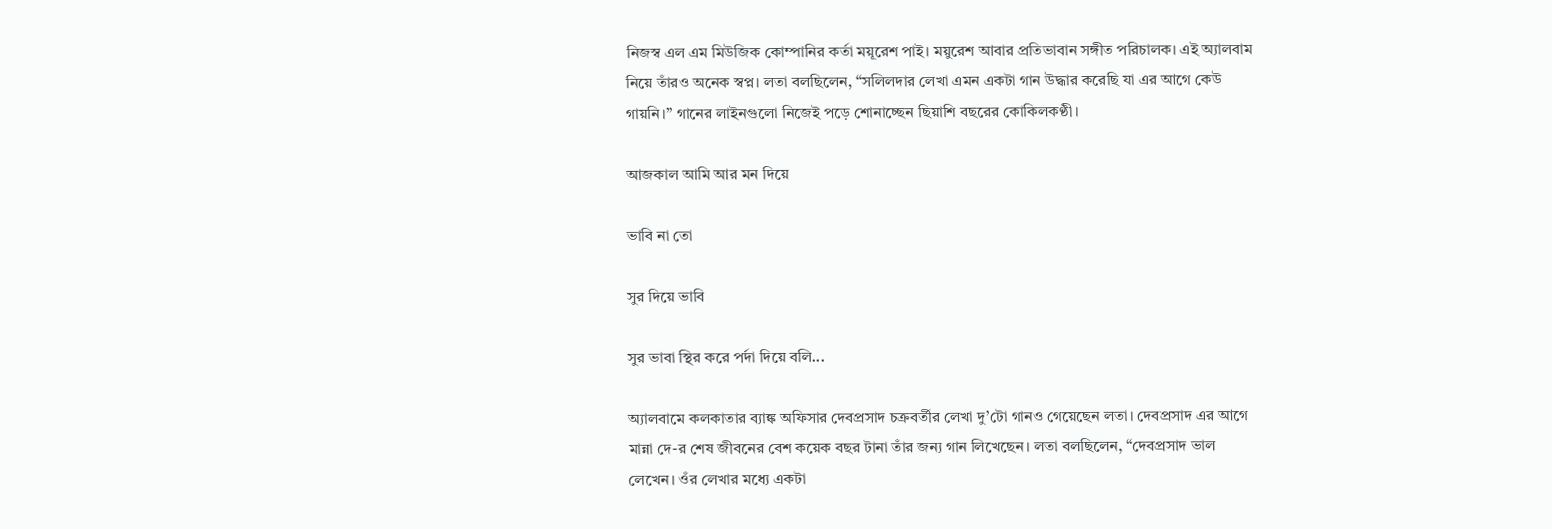নিজস্ব এল এম মিউজিক কোম্পানির কর্তা ময়ূরেশ পাই। ময়ুরেশ আবার প্রতিভাবান সঙ্গীত পরিচালক। এই অ্যালবাম নিয়ে তাঁরও অনেক স্বপ্ন। লতা বলছিলেন, “সলিলদার লেখা এমন একটা গান উদ্ধার করেছি যা এর আগে কেউ গায়নি।” গানের লাইনগুলো নিজেই পড়ে শোনাচ্ছেন ছিয়াশি বছরের কোকিলকণ্ঠী।

আজকাল আমি আর মন দিয়ে

ভাবি না তো

সুর দিয়ে ভাবি

সুর ভাবা স্থির করে পর্দা দিয়ে বলি...

অ্যালবামে কলকাতার ব্যাঙ্ক অফিসার দেবপ্রসাদ চক্রবর্তীর লেখা দু’টো গানও গেয়েছেন লতা। দেবপ্রসাদ এর আগে মান্না দে-র শেষ জীবনের বেশ কয়েক বছর টানা তাঁর জন্য গান লিখেছেন। লতা বলছিলেন, “দেবপ্রসাদ ভাল লেখেন। ওঁর লেখার মধ্যে একটা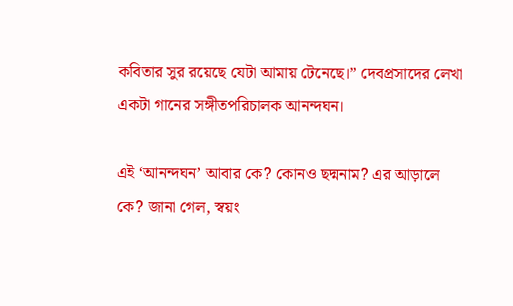কবিতার সুর রয়েছে যেটা আমায় টেনেছে।” দেবপ্রসাদের লেখা একটা গানের সঙ্গীতপরিচালক আনন্দঘন।

এই ‘আনন্দঘন’ আবার কে? কোনও ছদ্মনাম? এর আড়ালে কে? জানা গেল, স্বয়ং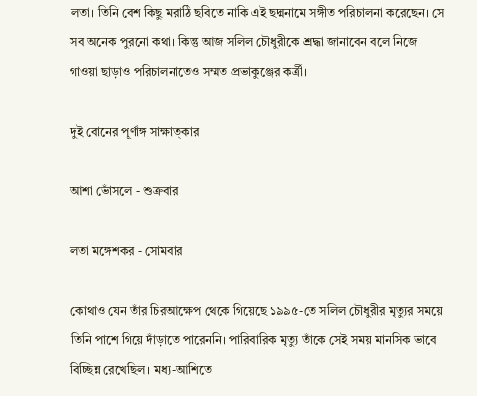লতা। তিনি বেশ কিছু মরাঠি ছবিতে নাকি এই ছদ্মনামে সঙ্গীত পরিচালনা করেছেন। সে সব অনেক পুরনো কথা। কিন্তু আজ সলিল চৌধুরীকে শ্রদ্ধা জানাবেন বলে নিজে গাওয়া ছাড়াও পরিচালনাতেও সম্মত প্রভাকুঞ্জের কর্ত্রী।

দুই বোনের পূর্ণাঙ্গ সাক্ষাত্‌কার

আশা ভোঁসলে - শুক্রবার

লতা মঙ্গেশকর - সোমবার

কোথাও যেন তাঁর চিরআক্ষেপ থেকে গিয়েছে ১৯৯৫-তে সলিল চৌধুরীর মৃত্যুর সময়ে তিনি পাশে গিয়ে দাঁড়াতে পারেননি। পারিবারিক মৃত্যু তাঁকে সেই সময় মানসিক ভাবে বিচ্ছিন্ন রেখেছিল। মধ্য-আশিতে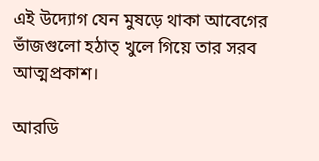এই উদ্যোগ যেন মুষড়ে থাকা আবেগের ভাঁজগুলো হঠাত্‌ খুলে গিয়ে তার সরব আত্মপ্রকাশ।

আরডি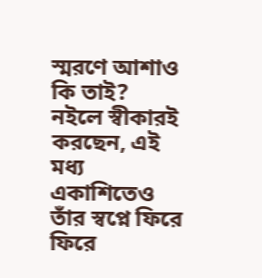স্মরণে আশাও কি তাই? নইলে স্বীকারই করছেন, এই মধ্য একাশিতেও তাঁর স্বপ্নে ফিরে ফিরে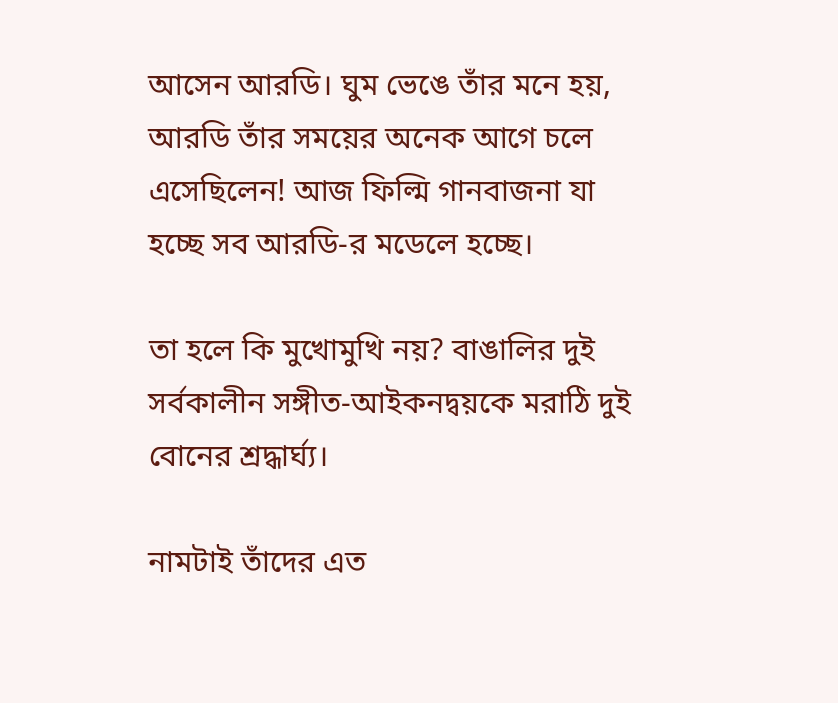আসেন আরডি। ঘুম ভেঙে তাঁর মনে হয়, আরডি তাঁর সময়ের অনেক আগে চলে এসেছিলেন! আজ ফিল্মি গানবাজনা যা হচ্ছে সব আরডি-র মডেলে হচ্ছে।

তা হলে কি মুখোমুখি নয়? বাঙালির দুই সর্বকালীন সঙ্গীত-আইকনদ্বয়কে মরাঠি দুই বোনের শ্রদ্ধার্ঘ্য।

নামটাই তাঁদের এত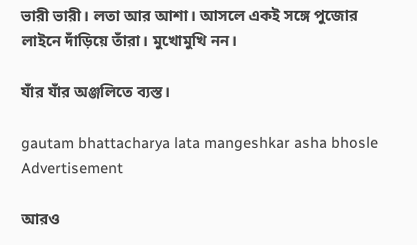ভারী ভারী। লতা আর আশা। আসলে একই সঙ্গে পুজোর লাইনে দাঁড়িয়ে তাঁরা। মুখোমুখি নন।

যাঁর যাঁর অঞ্জলিতে ব্যস্ত।

gautam bhattacharya lata mangeshkar asha bhosle
Advertisement

আরও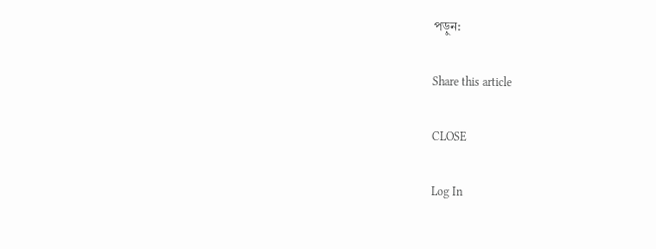পড়ুন:

Share this article

CLOSE

Log In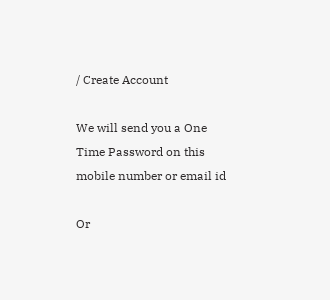/ Create Account

We will send you a One Time Password on this mobile number or email id

Or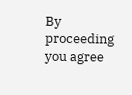By proceeding you agree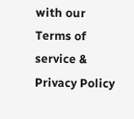with our Terms of service & Privacy Policy